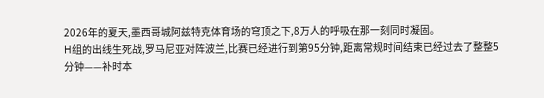2026年的夏天,墨西哥城阿兹特克体育场的穹顶之下,8万人的呼吸在那一刻同时凝固。
H组的出线生死战,罗马尼亚对阵波兰,比赛已经进行到第95分钟,距离常规时间结束已经过去了整整5分钟——补时本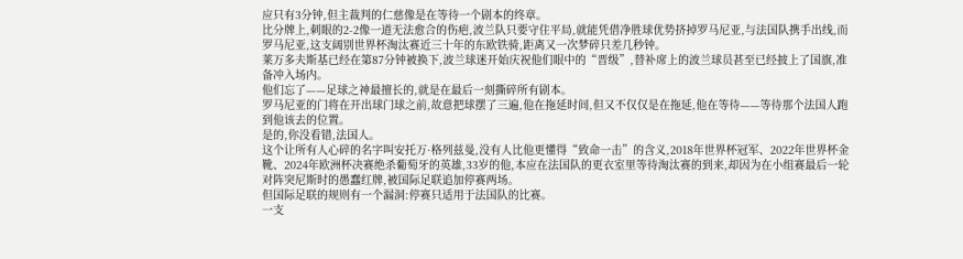应只有3分钟,但主裁判的仁慈像是在等待一个剧本的终章。
比分牌上,刺眼的2-2像一道无法愈合的伤疤,波兰队只要守住平局,就能凭借净胜球优势挤掉罗马尼亚,与法国队携手出线,而罗马尼亚,这支阔别世界杯淘汰赛近三十年的东欧铁骑,距离又一次梦碎只差几秒钟。
莱万多夫斯基已经在第87分钟被换下,波兰球迷开始庆祝他们眼中的“晋级”,替补席上的波兰球员甚至已经披上了国旗,准备冲入场内。
他们忘了——足球之神最擅长的,就是在最后一刻撕碎所有剧本。
罗马尼亚的门将在开出球门球之前,故意把球摆了三遍,他在拖延时间,但又不仅仅是在拖延,他在等待——等待那个法国人跑到他该去的位置。
是的,你没看错,法国人。
这个让所有人心碎的名字叫安托万·格列兹曼,没有人比他更懂得“致命一击”的含义,2018年世界杯冠军、2022年世界杯金靴、2024年欧洲杯决赛绝杀葡萄牙的英雄,33岁的他,本应在法国队的更衣室里等待淘汰赛的到来,却因为在小组赛最后一轮对阵突尼斯时的愚蠢红牌,被国际足联追加停赛两场。
但国际足联的规则有一个漏洞:停赛只适用于法国队的比赛。
一支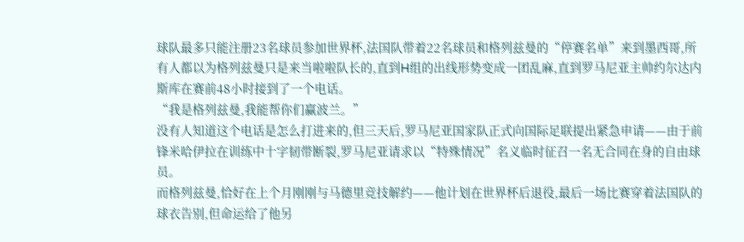球队最多只能注册23名球员参加世界杯,法国队带着22名球员和格列兹曼的“停赛名单”来到墨西哥,所有人都以为格列兹曼只是来当啦啦队长的,直到H组的出线形势变成一团乱麻,直到罗马尼亚主帅约尔达内斯库在赛前48小时接到了一个电话。
“我是格列兹曼,我能帮你们赢波兰。”
没有人知道这个电话是怎么打进来的,但三天后,罗马尼亚国家队正式向国际足联提出紧急申请——由于前锋米哈伊拉在训练中十字韧带断裂,罗马尼亚请求以“特殊情况”名义临时征召一名无合同在身的自由球员。
而格列兹曼,恰好在上个月刚刚与马德里竞技解约——他计划在世界杯后退役,最后一场比赛穿着法国队的球衣告别,但命运给了他另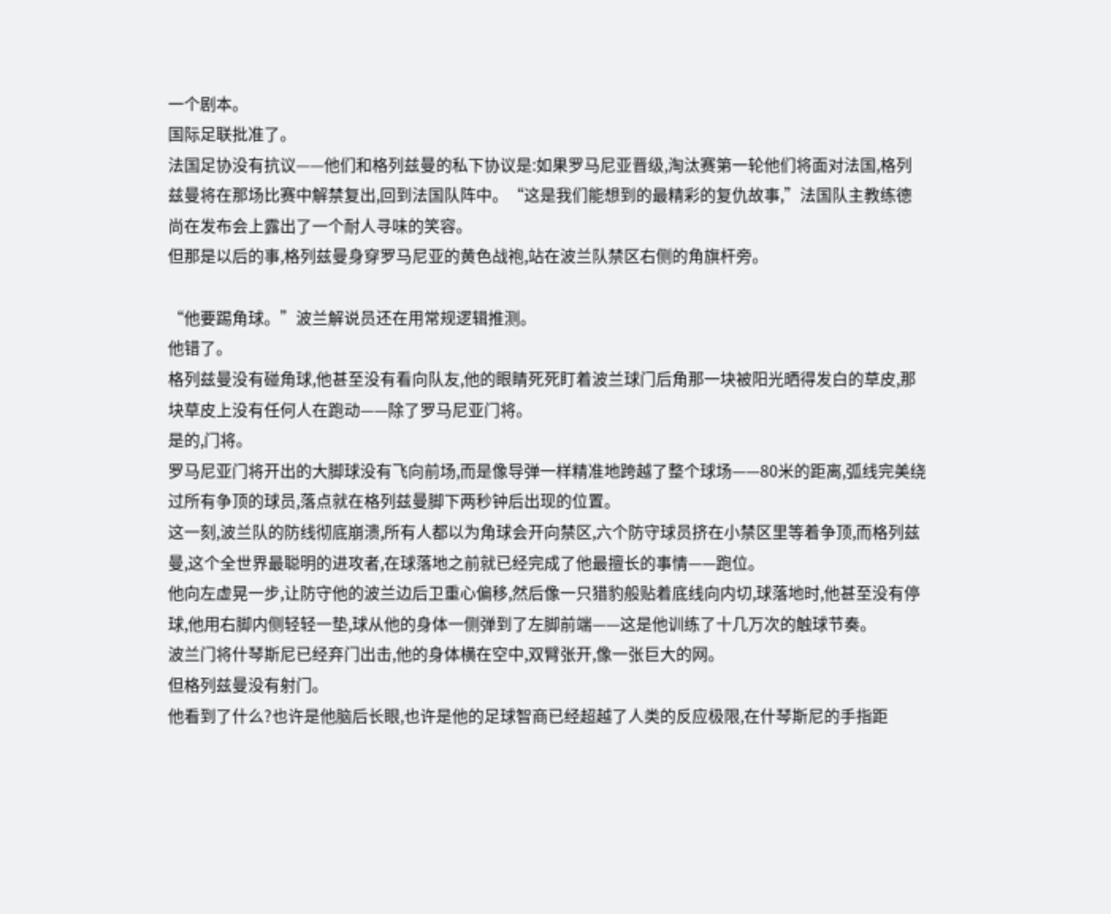一个剧本。
国际足联批准了。
法国足协没有抗议——他们和格列兹曼的私下协议是:如果罗马尼亚晋级,淘汰赛第一轮他们将面对法国,格列兹曼将在那场比赛中解禁复出,回到法国队阵中。“这是我们能想到的最精彩的复仇故事,”法国队主教练德尚在发布会上露出了一个耐人寻味的笑容。
但那是以后的事,格列兹曼身穿罗马尼亚的黄色战袍,站在波兰队禁区右侧的角旗杆旁。

“他要踢角球。”波兰解说员还在用常规逻辑推测。
他错了。
格列兹曼没有碰角球,他甚至没有看向队友,他的眼睛死死盯着波兰球门后角那一块被阳光晒得发白的草皮,那块草皮上没有任何人在跑动——除了罗马尼亚门将。
是的,门将。
罗马尼亚门将开出的大脚球没有飞向前场,而是像导弹一样精准地跨越了整个球场——80米的距离,弧线完美绕过所有争顶的球员,落点就在格列兹曼脚下两秒钟后出现的位置。
这一刻,波兰队的防线彻底崩溃,所有人都以为角球会开向禁区,六个防守球员挤在小禁区里等着争顶,而格列兹曼,这个全世界最聪明的进攻者,在球落地之前就已经完成了他最擅长的事情——跑位。
他向左虚晃一步,让防守他的波兰边后卫重心偏移,然后像一只猎豹般贴着底线向内切,球落地时,他甚至没有停球,他用右脚内侧轻轻一垫,球从他的身体一侧弹到了左脚前端——这是他训练了十几万次的触球节奏。
波兰门将什琴斯尼已经弃门出击,他的身体横在空中,双臂张开,像一张巨大的网。
但格列兹曼没有射门。
他看到了什么?也许是他脑后长眼,也许是他的足球智商已经超越了人类的反应极限,在什琴斯尼的手指距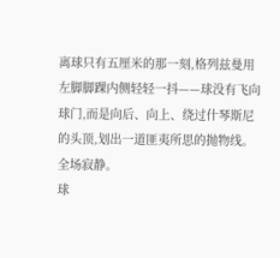离球只有五厘米的那一刻,格列兹曼用左脚脚踝内侧轻轻一抖——球没有飞向球门,而是向后、向上、绕过什琴斯尼的头顶,划出一道匪夷所思的抛物线。
全场寂静。
球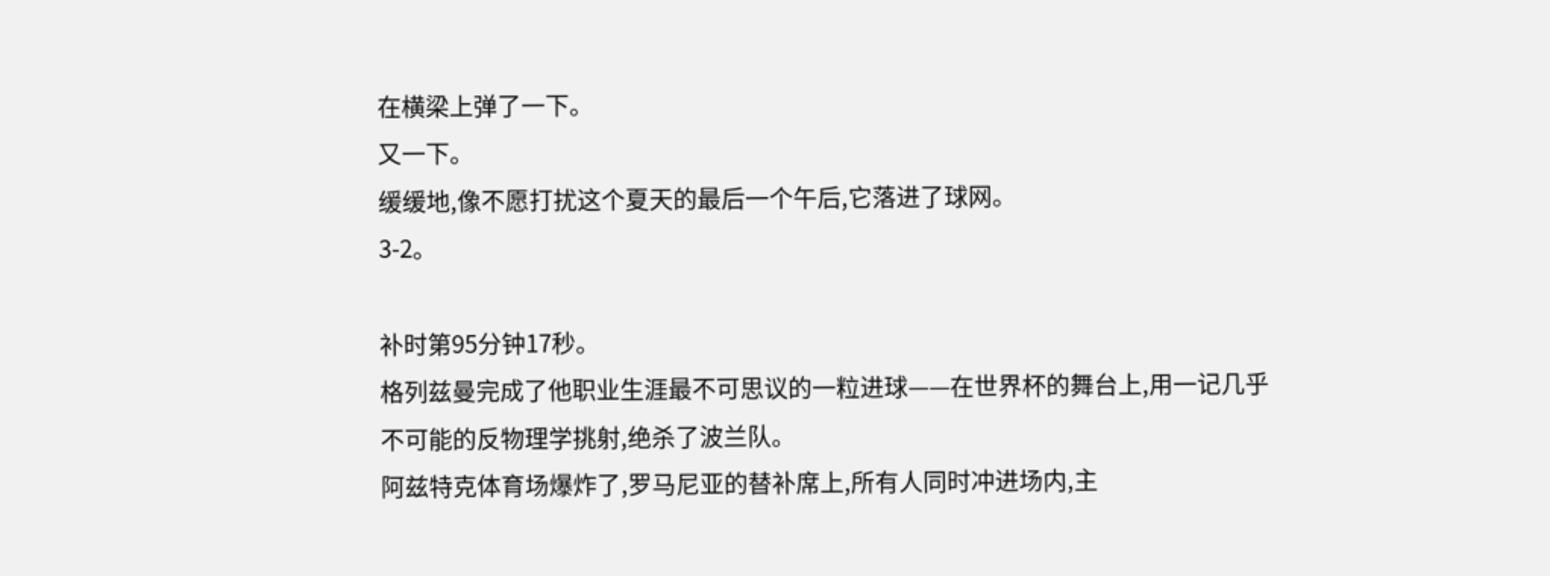在横梁上弹了一下。
又一下。
缓缓地,像不愿打扰这个夏天的最后一个午后,它落进了球网。
3-2。

补时第95分钟17秒。
格列兹曼完成了他职业生涯最不可思议的一粒进球——在世界杯的舞台上,用一记几乎不可能的反物理学挑射,绝杀了波兰队。
阿兹特克体育场爆炸了,罗马尼亚的替补席上,所有人同时冲进场内,主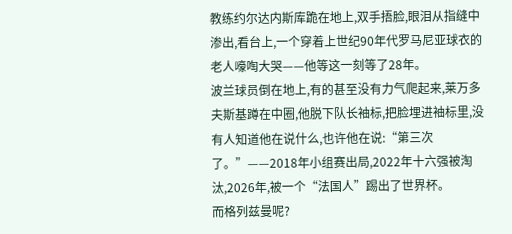教练约尔达内斯库跪在地上,双手捂脸,眼泪从指缝中渗出,看台上,一个穿着上世纪90年代罗马尼亚球衣的老人嚎啕大哭——他等这一刻等了28年。
波兰球员倒在地上,有的甚至没有力气爬起来,莱万多夫斯基蹲在中圈,他脱下队长袖标,把脸埋进袖标里,没有人知道他在说什么,也许他在说:“第三次了。”——2018年小组赛出局,2022年十六强被淘汰,2026年,被一个“法国人”踢出了世界杯。
而格列兹曼呢?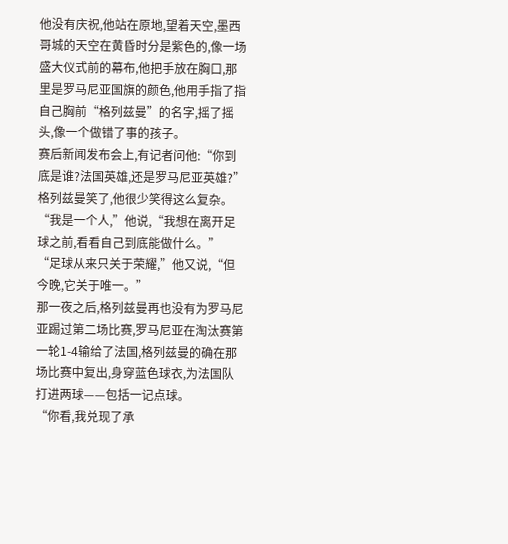他没有庆祝,他站在原地,望着天空,墨西哥城的天空在黄昏时分是紫色的,像一场盛大仪式前的幕布,他把手放在胸口,那里是罗马尼亚国旗的颜色,他用手指了指自己胸前“格列兹曼”的名字,摇了摇头,像一个做错了事的孩子。
赛后新闻发布会上,有记者问他:“你到底是谁?法国英雄,还是罗马尼亚英雄?”
格列兹曼笑了,他很少笑得这么复杂。
“我是一个人,”他说,“我想在离开足球之前,看看自己到底能做什么。”
“足球从来只关于荣耀,”他又说,“但今晚,它关于唯一。”
那一夜之后,格列兹曼再也没有为罗马尼亚踢过第二场比赛,罗马尼亚在淘汰赛第一轮1-4输给了法国,格列兹曼的确在那场比赛中复出,身穿蓝色球衣,为法国队打进两球——包括一记点球。
“你看,我兑现了承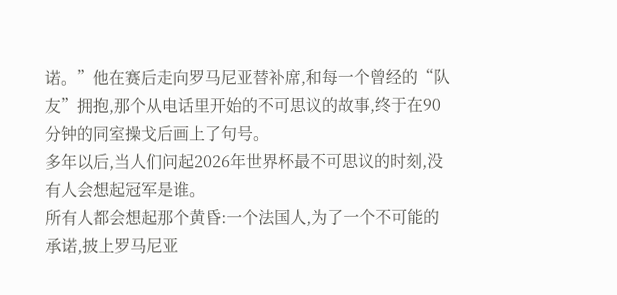诺。”他在赛后走向罗马尼亚替补席,和每一个曾经的“队友”拥抱,那个从电话里开始的不可思议的故事,终于在90分钟的同室操戈后画上了句号。
多年以后,当人们问起2026年世界杯最不可思议的时刻,没有人会想起冠军是谁。
所有人都会想起那个黄昏:一个法国人,为了一个不可能的承诺,披上罗马尼亚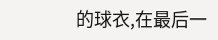的球衣,在最后一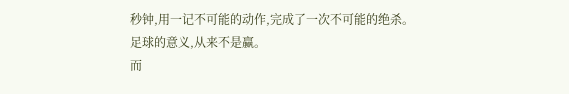秒钟,用一记不可能的动作,完成了一次不可能的绝杀。
足球的意义,从来不是赢。
而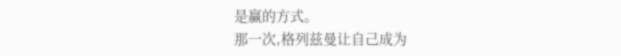是赢的方式。
那一次,格列兹曼让自己成为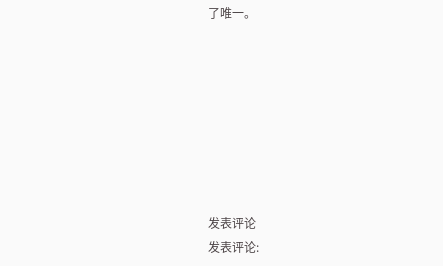了唯一。








发表评论
发表评论: